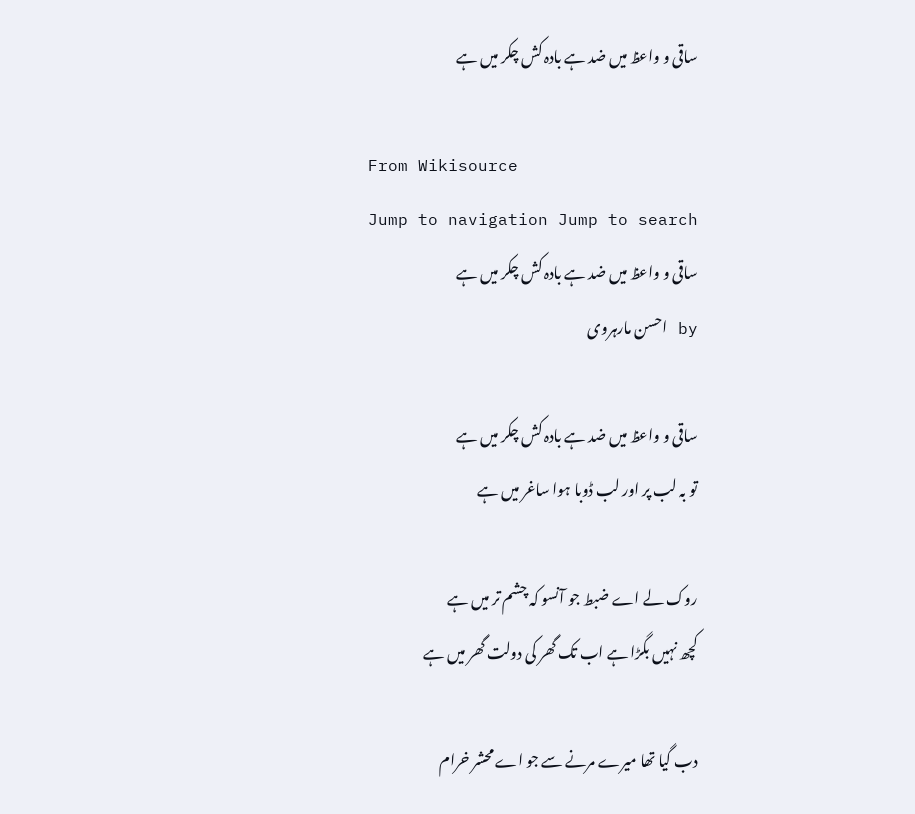ساقی و واعظ میں ضد ہے بادہ کش چکر میں ہے

From Wikisource
Jump to navigation Jump to search
ساقی و واعظ میں ضد ہے بادہ کش چکر میں ہے
by احسن مارہروی

ساقی و واعظ میں ضد ہے بادہ کش چکر میں ہے
تو بہ لب پر اور لب ڈوبا ہوا ساغر میں ہے

روک لے اے ضبط جو آنسو کہ چشم تر میں ہے
کچھ نہیں بگڑا ہے اب تک گھر کی دولت گھر میں ہے

دب گیا تھا میرے مرنے سے جو اے محشر خرام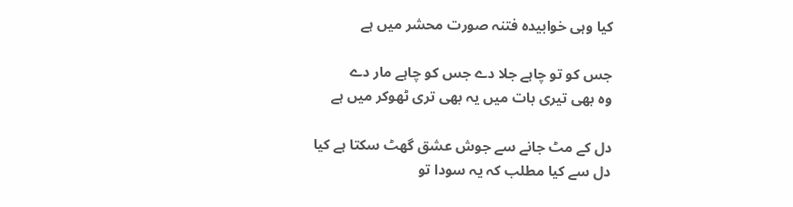کیا وہی خوابیدہ فتنہ صورت محشر میں ہے

جس کو تو چاہے جلا دے جس کو چاہے مار دے
وہ بھی تیری بات میں یہ بھی تری ٹھوکر میں ہے

دل کے مٹ جانے سے جوش عشق گھٹ سکتا ہے کیا
دل سے کیا مطلب کہ یہ سودا تو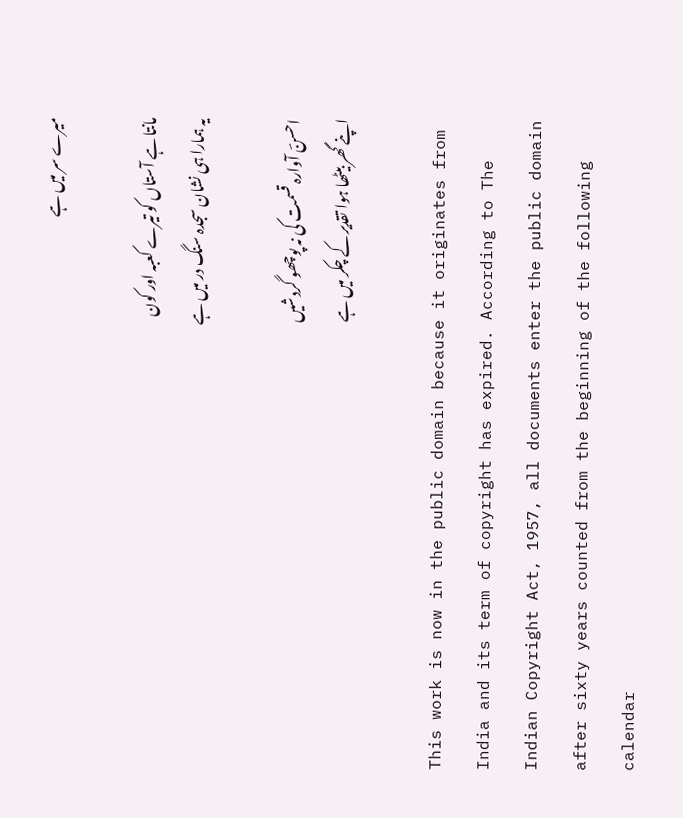میرے سر میں ہے

مانتا ہے آستاں کو تیرے کعبہ اور کون
یہ ہمارا ہی نشان سجدہ سنگ در میں ہے

احسنؔ آوارہ قسمت کی نہ پوچھو گردشیں
اپنے گھر بیٹھا ہوا تقدیر کے چکر میں ہے

This work is now in the public domain because it originates from India and its term of copyright has expired. According to The Indian Copyright Act, 1957, all documents enter the public domain after sixty years counted from the beginning of the following calendar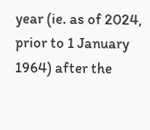year (ie. as of 2024, prior to 1 January 1964) after the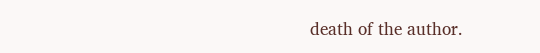death of the author.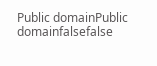Public domainPublic domainfalsefalse